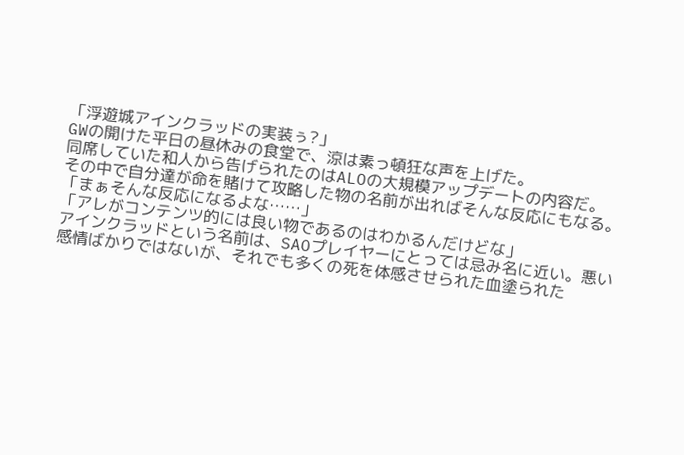「浮遊城アインクラッドの実装ぅ?」
GWの開けた平日の昼休みの食堂で、涼は素っ頓狂な声を上げた。
同席していた和人から告げられたのはALOの大規模アップデートの内容だ。
その中で自分達が命を賭けて攻略した物の名前が出ればそんな反応にもなる。
「まぁそんな反応になるよな……」
「アレがコンテンツ的には良い物であるのはわかるんだけどな」
アインクラッドという名前は、SAOプレイヤーにとっては忌み名に近い。悪い感情ばかりではないが、それでも多くの死を体感させられた血塗られた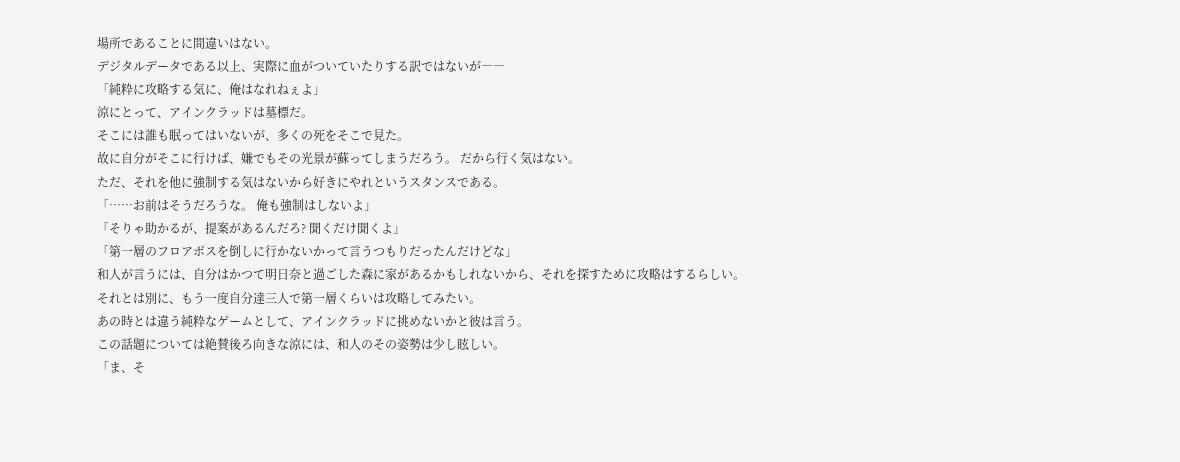場所であることに間違いはない。
デジタルデータである以上、実際に血がついていたりする訳ではないが――
「純粋に攻略する気に、俺はなれねぇよ」
涼にとって、アインクラッドは墓標だ。
そこには誰も眠ってはいないが、多くの死をそこで見た。
故に自分がそこに行けば、嫌でもその光景が蘇ってしまうだろう。 だから行く気はない。
ただ、それを他に強制する気はないから好きにやれというスタンスである。
「……お前はそうだろうな。 俺も強制はしないよ」
「そりゃ助かるが、提案があるんだろ? 聞くだけ聞くよ」
「第一層のフロアボスを倒しに行かないかって言うつもりだったんだけどな」
和人が言うには、自分はかつて明日奈と過ごした森に家があるかもしれないから、それを探すために攻略はするらしい。
それとは別に、もう一度自分達三人で第一層くらいは攻略してみたい。
あの時とは違う純粋なゲームとして、アインクラッドに挑めないかと彼は言う。
この話題については絶賛後ろ向きな涼には、和人のその姿勢は少し眩しい。
「ま、そ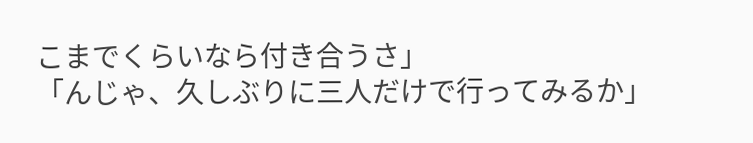こまでくらいなら付き合うさ」
「んじゃ、久しぶりに三人だけで行ってみるか」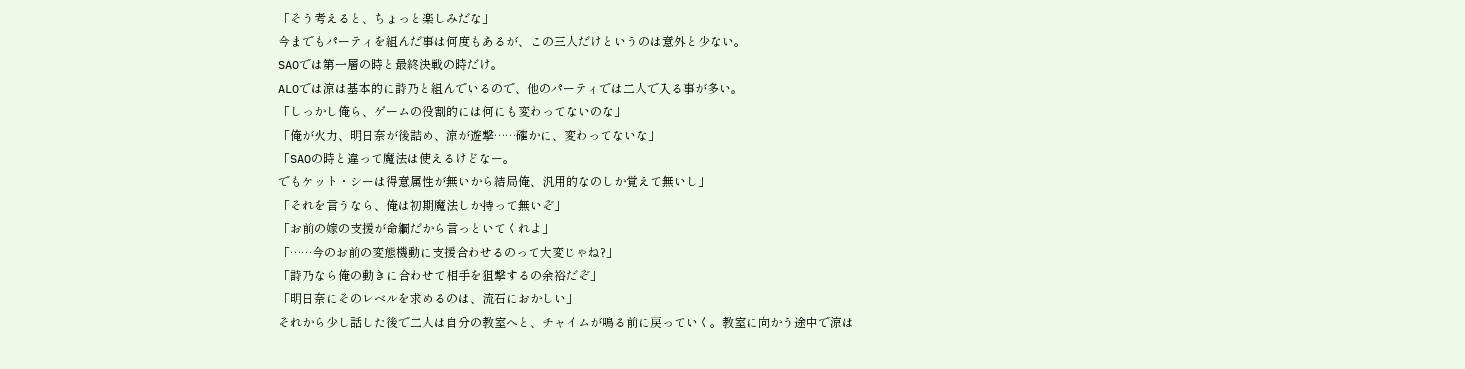「そう考えると、ちょっと楽しみだな」
今までもパーティを組んだ事は何度もあるが、この三人だけというのは意外と少ない。
SAOでは第一層の時と最終決戦の時だけ。
ALOでは涼は基本的に詩乃と組んでいるので、他のパーティでは二人で入る事が多い。
「しっかし俺ら、ゲームの役割的には何にも変わってないのな」
「俺が火力、明日奈が後詰め、涼が遊撃……確かに、変わってないな」
「SAOの時と違って魔法は使えるけどなー。
でもケット・シーは得意属性が無いから結局俺、汎用的なのしか覚えて無いし」
「それを言うなら、俺は初期魔法しか持って無いぞ」
「お前の嫁の支援が命綱だから言っといてくれよ」
「……今のお前の変態機動に支援合わせるのって大変じゃね?」
「詩乃なら俺の動きに合わせて相手を狙撃するの余裕だぞ」
「明日奈にそのレベルを求めるのは、流石におかしい」
それから少し話した後で二人は自分の教室へと、チャイムが鳴る前に戻っていく。教室に向かう途中で涼は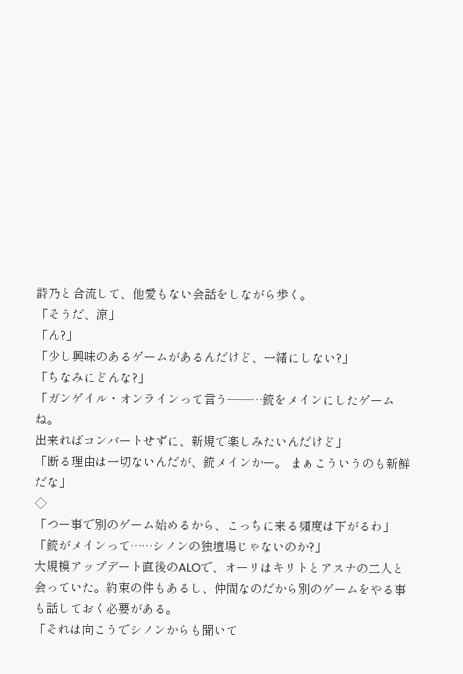詩乃と合流して、他愛もない会話をしながら歩く。
「そうだ、涼」
「ん?」
「少し興味のあるゲームがあるんだけど、一緒にしない?」
「ちなみにどんな?」
「ガンゲイル・オンラインって言う――…銃をメインにしたゲームね。
出来ればコンバートせずに、新規で楽しみたいんだけど」
「断る理由は一切ないんだが、銃メインかー。 まぁこういうのも新鮮だな」
◇
「つー事で別のゲーム始めるから、こっちに来る頻度は下がるわ」
「銃がメインって……シノンの独壇場じゃないのか?」
大規模アップデート直後のALOで、オーリはキリトとアスナの二人と会っていた。約束の件もあるし、仲間なのだから別のゲームをやる事も話しておく必要がある。
「それは向こうでシノンからも聞いて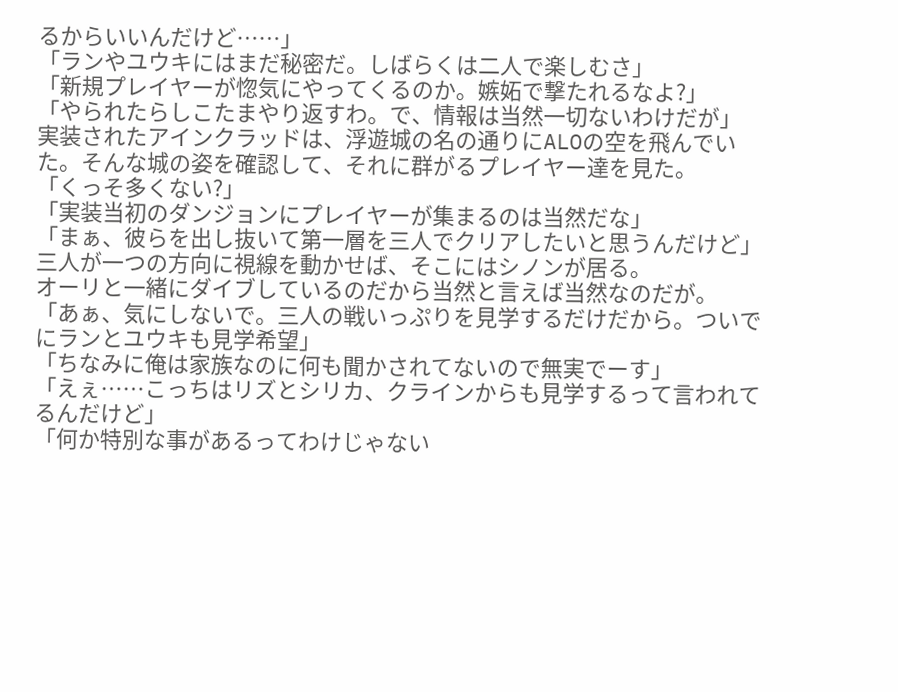るからいいんだけど……」
「ランやユウキにはまだ秘密だ。しばらくは二人で楽しむさ」
「新規プレイヤーが惚気にやってくるのか。嫉妬で撃たれるなよ?」
「やられたらしこたまやり返すわ。で、情報は当然一切ないわけだが」
実装されたアインクラッドは、浮遊城の名の通りにALOの空を飛んでいた。そんな城の姿を確認して、それに群がるプレイヤー達を見た。
「くっそ多くない?」
「実装当初のダンジョンにプレイヤーが集まるのは当然だな」
「まぁ、彼らを出し抜いて第一層を三人でクリアしたいと思うんだけど」
三人が一つの方向に視線を動かせば、そこにはシノンが居る。
オーリと一緒にダイブしているのだから当然と言えば当然なのだが。
「あぁ、気にしないで。三人の戦いっぷりを見学するだけだから。ついでにランとユウキも見学希望」
「ちなみに俺は家族なのに何も聞かされてないので無実でーす」
「えぇ……こっちはリズとシリカ、クラインからも見学するって言われてるんだけど」
「何か特別な事があるってわけじゃない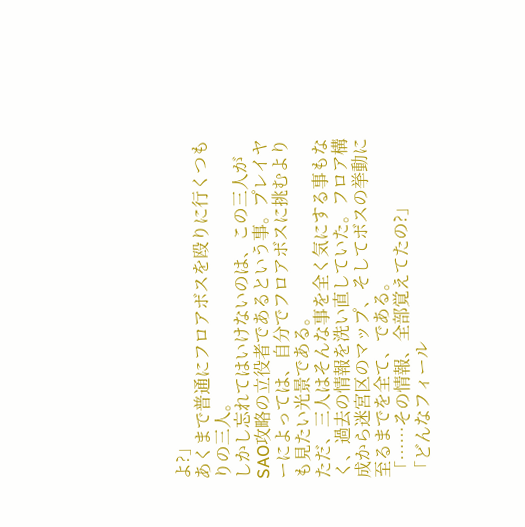よ?」
あくまで普通にフロアボスを殴りに行くつもりの三人。
しかし忘れてはいけないのは、この三人がSAO攻略の立役者であるという事。プレイヤーによっては、自分でフロアボスに挑むよりも見たい光景である。
ただ、三人はそんな事を全く気にする事もなく、過去の情報を洗い直していた。フロア構成から迷宮区のマップ、そしてボスの挙動に至るまでを全て、である。
「……その情報、全部覚えてたの?」
「どんなフィール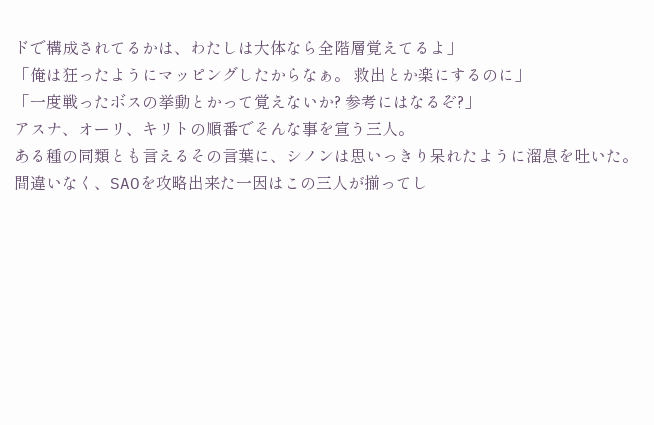ドで構成されてるかは、わたしは大体なら全階層覚えてるよ」
「俺は狂ったようにマッピングしたからなぁ。 救出とか楽にするのに」
「一度戦ったボスの挙動とかって覚えないか? 参考にはなるぞ?」
アスナ、オーリ、キリトの順番でそんな事を宣う三人。
ある種の同類とも言えるその言葉に、シノンは思いっきり呆れたように溜息を吐いた。
間違いなく、SAOを攻略出来た一因はこの三人が揃ってし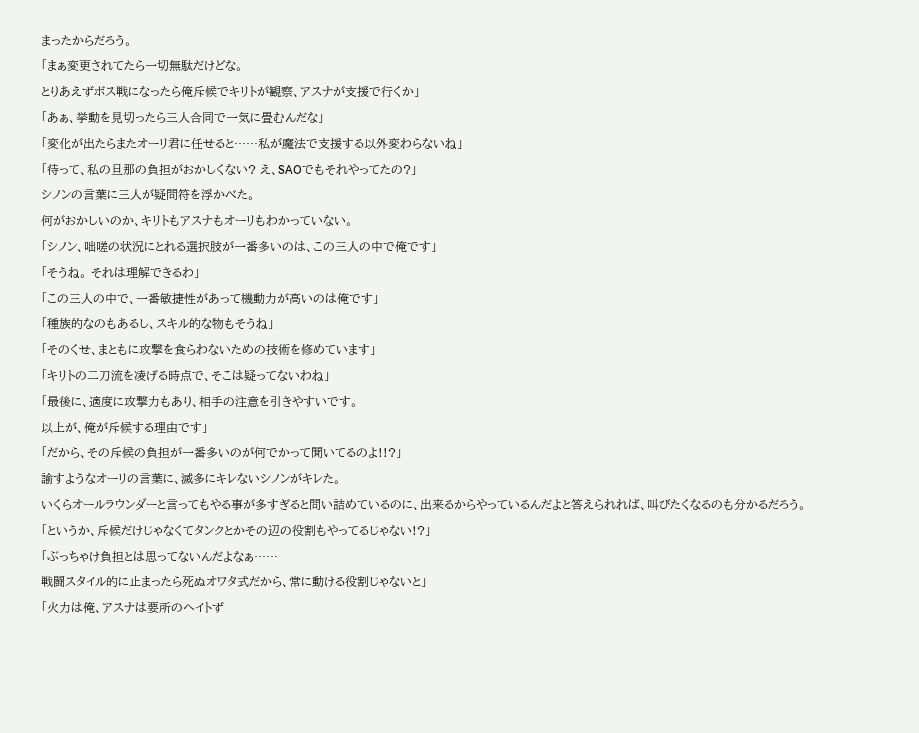まったからだろう。
「まぁ変更されてたら一切無駄だけどな。
とりあえずボス戦になったら俺斥候でキリトが観察、アスナが支援で行くか」
「あぁ、挙動を見切ったら三人合同で一気に畳むんだな」
「変化が出たらまたオーリ君に任せると……私が魔法で支援する以外変わらないね」
「待って、私の旦那の負担がおかしくない? え、SAOでもそれやってたの?」
シノンの言葉に三人が疑問符を浮かべた。
何がおかしいのか、キリトもアスナもオーリもわかっていない。
「シノン、咄嗟の状況にとれる選択肢が一番多いのは、この三人の中で俺です」
「そうね。 それは理解できるわ」
「この三人の中で、一番敏捷性があって機動力が高いのは俺です」
「種族的なのもあるし、スキル的な物もそうね」
「そのくせ、まともに攻撃を食らわないための技術を修めています」
「キリトの二刀流を凌げる時点で、そこは疑ってないわね」
「最後に、適度に攻撃力もあり、相手の注意を引きやすいです。
以上が、俺が斥候する理由です」
「だから、その斥候の負担が一番多いのが何でかって聞いてるのよ!!?」
諭すようなオーリの言葉に、滅多にキレないシノンがキレた。
いくらオールラウンダーと言ってもやる事が多すぎると問い詰めているのに、出来るからやっているんだよと答えられれば、叫びたくなるのも分かるだろう。
「というか、斥候だけじゃなくてタンクとかその辺の役割もやってるじゃない!?」
「ぶっちゃけ負担とは思ってないんだよなぁ……
戦闘スタイル的に止まったら死ぬオワタ式だから、常に動ける役割じゃないと」
「火力は俺、アスナは要所のヘイトず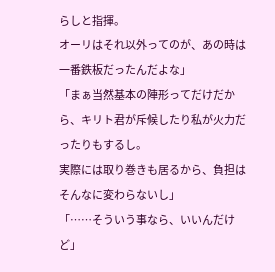らしと指揮。
オーリはそれ以外ってのが、あの時は一番鉄板だったんだよな」
「まぁ当然基本の陣形ってだけだから、キリト君が斥候したり私が火力だったりもするし。
実際には取り巻きも居るから、負担はそんなに変わらないし」
「……そういう事なら、いいんだけど」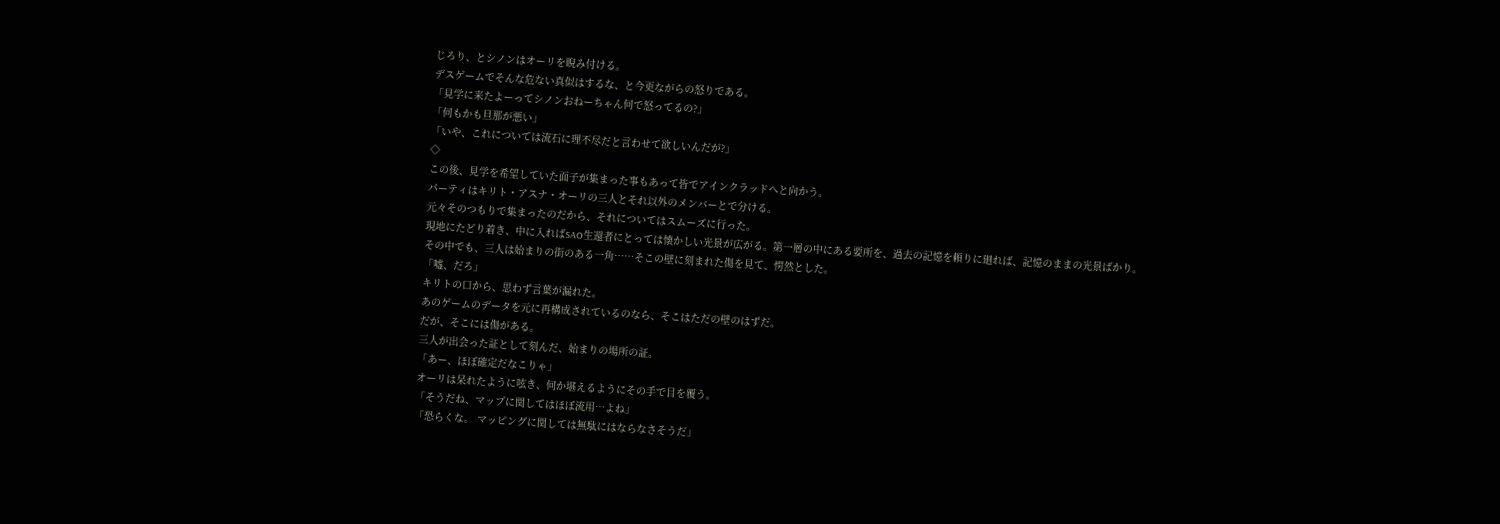じろり、とシノンはオーリを睨み付ける。
デスゲームでそんな危ない真似はするな、と今更ながらの怒りである。
「見学に来たよーってシノンおねーちゃん何で怒ってるの?」
「何もかも旦那が悪い」
「いや、これについては流石に理不尽だと言わせて欲しいんだが?」
◇
この後、見学を希望していた面子が集まった事もあって皆でアインクラッドへと向かう。
パーティはキリト・アスナ・オーリの三人とそれ以外のメンバーとで分ける。
元々そのつもりで集まったのだから、それについてはスムーズに行った。
現地にたどり着き、中に入ればSAO生還者にとっては懐かしい光景が広がる。第一層の中にある要所を、過去の記憶を頼りに廻れば、記憶のままの光景ばかり。
その中でも、三人は始まりの街のある一角……そこの壁に刻まれた傷を見て、愕然とした。
「嘘、だろ」
キリトの口から、思わず言葉が漏れた。
あのゲームのデータを元に再構成されているのなら、そこはただの壁のはずだ。
だが、そこには傷がある。
三人が出会った証として刻んだ、始まりの場所の証。
「あー、ほぼ確定だなこりゃ」
オーリは呆れたように呟き、何か堪えるようにその手で目を覆う。
「そうだね、マップに関してはほぼ流用…よね」
「恐らくな。 マッピングに関しては無駄にはならなさそうだ」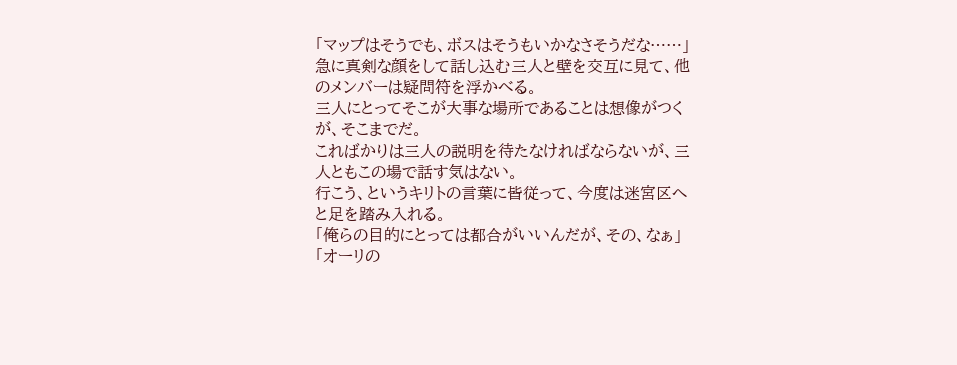「マップはそうでも、ボスはそうもいかなさそうだな……」
急に真剣な顔をして話し込む三人と壁を交互に見て、他のメンバーは疑問符を浮かべる。
三人にとってそこが大事な場所であることは想像がつくが、そこまでだ。
こればかりは三人の説明を待たなければならないが、三人ともこの場で話す気はない。
行こう、というキリトの言葉に皆従って、今度は迷宮区へと足を踏み入れる。
「俺らの目的にとっては都合がいいんだが、その、なぁ」
「オーリの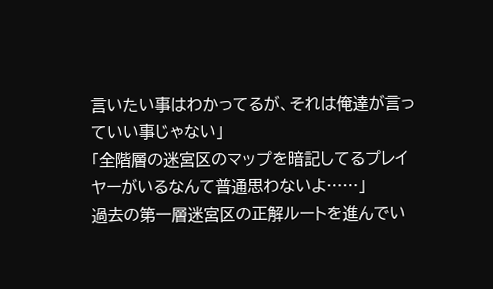言いたい事はわかってるが、それは俺達が言っていい事じゃない」
「全階層の迷宮区のマップを暗記してるプレイヤーがいるなんて普通思わないよ……」
過去の第一層迷宮区の正解ルートを進んでい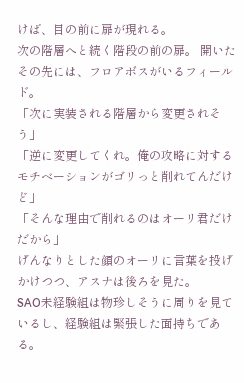けば、目の前に扉が現れる。
次の階層へと続く階段の前の扉。 開いたその先には、フロアボスがいるフィールド。
「次に実装される階層から変更されそう」
「逆に変更してくれ。俺の攻略に対するモチベーションがゴリっと削れてんだけど」
「そんな理由で削れるのはオーリ君だけだから」
げんなりとした顔のオーリに言葉を投げかけつつ、アスナは後ろを見た。
SAO未経験組は物珍しそうに周りを見ているし、経験組は緊張した面持ちである。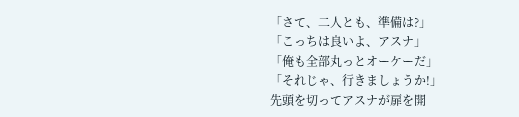「さて、二人とも、準備は?」
「こっちは良いよ、アスナ」
「俺も全部丸っとオーケーだ」
「それじゃ、行きましょうか!」
先頭を切ってアスナが扉を開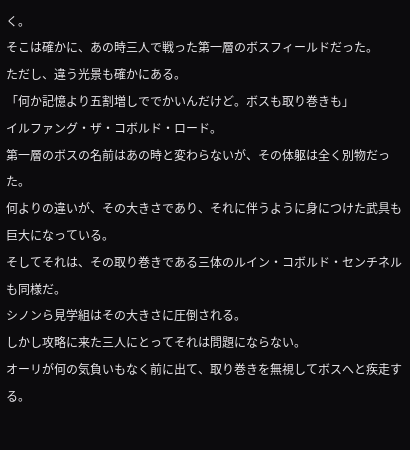く。
そこは確かに、あの時三人で戦った第一層のボスフィールドだった。
ただし、違う光景も確かにある。
「何か記憶より五割増しででかいんだけど。ボスも取り巻きも」
イルファング・ザ・コボルド・ロード。
第一層のボスの名前はあの時と変わらないが、その体躯は全く別物だった。
何よりの違いが、その大きさであり、それに伴うように身につけた武具も巨大になっている。
そしてそれは、その取り巻きである三体のルイン・コボルド・センチネルも同様だ。
シノンら見学組はその大きさに圧倒される。
しかし攻略に来た三人にとってそれは問題にならない。
オーリが何の気負いもなく前に出て、取り巻きを無視してボスへと疾走する。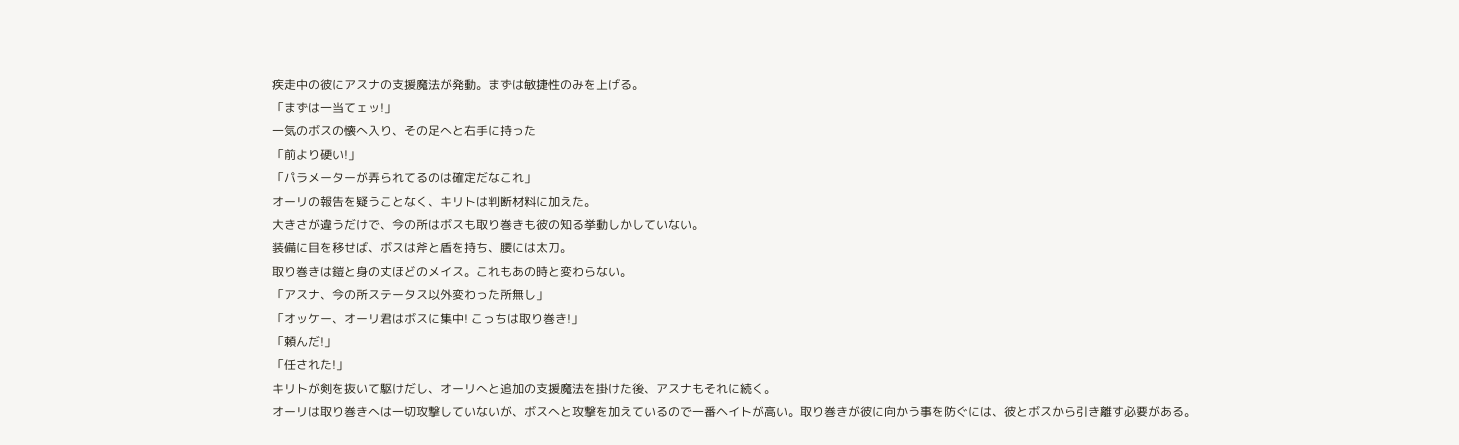疾走中の彼にアスナの支援魔法が発動。まずは敏捷性のみを上げる。
「まずは一当てェッ!」
一気のボスの懐へ入り、その足へと右手に持った
「前より硬い!」
「パラメーターが弄られてるのは確定だなこれ」
オーリの報告を疑うことなく、キリトは判断材料に加えた。
大きさが違うだけで、今の所はボスも取り巻きも彼の知る挙動しかしていない。
装備に目を移せば、ボスは斧と盾を持ち、腰には太刀。
取り巻きは鎧と身の丈ほどのメイス。これもあの時と変わらない。
「アスナ、今の所ステータス以外変わった所無し」
「オッケー、オーリ君はボスに集中! こっちは取り巻き!」
「頼んだ!」
「任された!」
キリトが剣を抜いて駆けだし、オーリへと追加の支援魔法を掛けた後、アスナもそれに続く。
オーリは取り巻きへは一切攻撃していないが、ボスへと攻撃を加えているので一番ヘイトが高い。取り巻きが彼に向かう事を防ぐには、彼とボスから引き離す必要がある。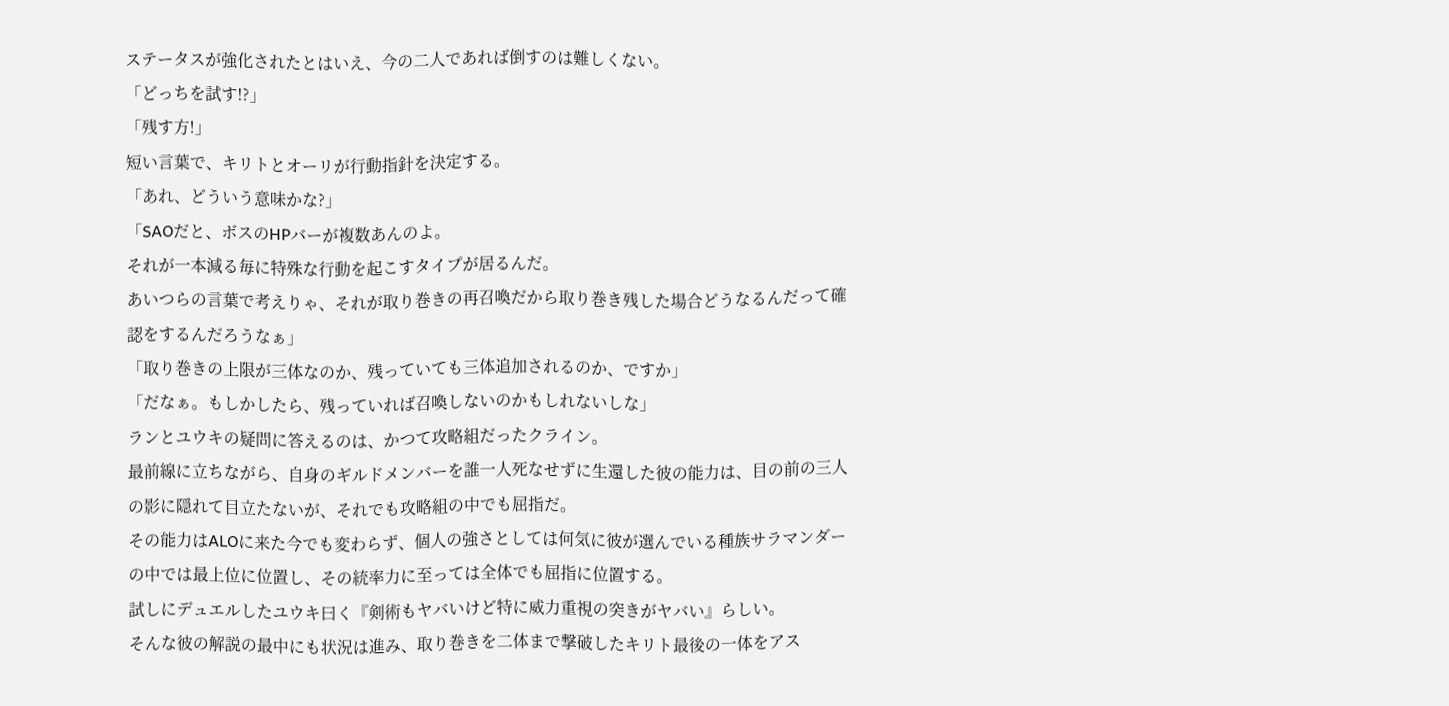ステータスが強化されたとはいえ、今の二人であれば倒すのは難しくない。
「どっちを試す!?」
「残す方!」
短い言葉で、キリトとオーリが行動指針を決定する。
「あれ、どういう意味かな?」
「SAOだと、ボスのHPバーが複数あんのよ。
それが一本減る毎に特殊な行動を起こすタイプが居るんだ。
あいつらの言葉で考えりゃ、それが取り巻きの再召喚だから取り巻き残した場合どうなるんだって確認をするんだろうなぁ」
「取り巻きの上限が三体なのか、残っていても三体追加されるのか、ですか」
「だなぁ。もしかしたら、残っていれば召喚しないのかもしれないしな」
ランとユウキの疑問に答えるのは、かつて攻略組だったクライン。
最前線に立ちながら、自身のギルドメンバーを誰一人死なせずに生還した彼の能力は、目の前の三人の影に隠れて目立たないが、それでも攻略組の中でも屈指だ。
その能力はALOに来た今でも変わらず、個人の強さとしては何気に彼が選んでいる種族サラマンダーの中では最上位に位置し、その統率力に至っては全体でも屈指に位置する。
試しにデュエルしたユウキ曰く『剣術もヤバいけど特に威力重視の突きがヤバい』らしい。
そんな彼の解説の最中にも状況は進み、取り巻きを二体まで撃破したキリト最後の一体をアス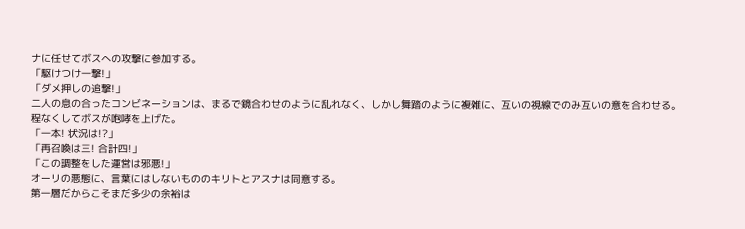ナに任せてボスへの攻撃に参加する。
「駆けつけ一撃!」
「ダメ押しの追撃!」
二人の息の合ったコンビネーションは、まるで鏡合わせのように乱れなく、しかし舞踏のように複雑に、互いの視線でのみ互いの意を合わせる。
程なくしてボスが咆哮を上げた。
「一本! 状況は!?」
「再召喚は三! 合計四!」
「この調整をした運営は邪悪!」
オーリの悪態に、言葉にはしないもののキリトとアスナは同意する。
第一層だからこそまだ多少の余裕は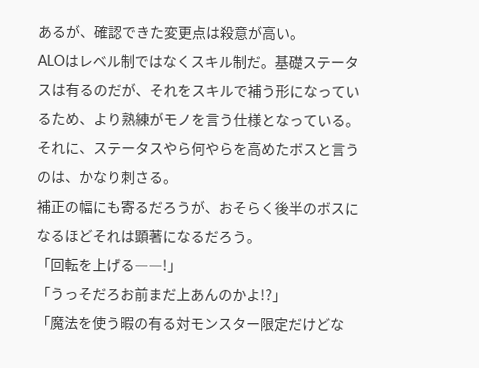あるが、確認できた変更点は殺意が高い。
ALOはレベル制ではなくスキル制だ。基礎ステータスは有るのだが、それをスキルで補う形になっているため、より熟練がモノを言う仕様となっている。
それに、ステータスやら何やらを高めたボスと言うのは、かなり刺さる。
補正の幅にも寄るだろうが、おそらく後半のボスになるほどそれは顕著になるだろう。
「回転を上げる――!」
「うっそだろお前まだ上あんのかよ!?」
「魔法を使う暇の有る対モンスター限定だけどな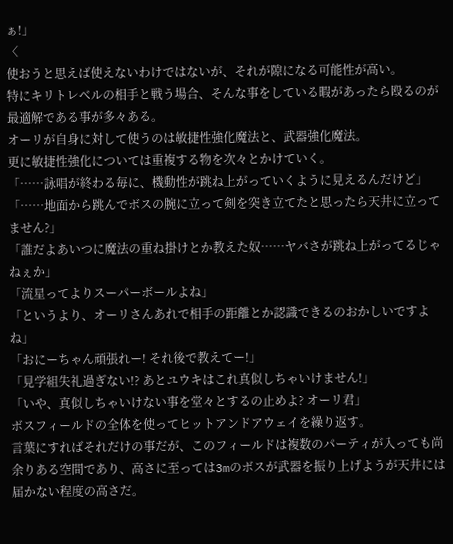ぁ!」
〈
使おうと思えば使えないわけではないが、それが隙になる可能性が高い。
特にキリトレベルの相手と戦う場合、そんな事をしている暇があったら殴るのが最適解である事が多々ある。
オーリが自身に対して使うのは敏捷性強化魔法と、武器強化魔法。
更に敏捷性強化については重複する物を次々とかけていく。
「……詠唱が終わる毎に、機動性が跳ね上がっていくように見えるんだけど」
「……地面から跳んでボスの腕に立って剣を突き立てたと思ったら天井に立ってません?」
「誰だよあいつに魔法の重ね掛けとか教えた奴……ヤバさが跳ね上がってるじゃねぇか」
「流星ってよりスーパーボールよね」
「というより、オーリさんあれで相手の距離とか認識できるのおかしいですよね」
「おにーちゃん頑張れー! それ後で教えてー!」
「見学組失礼過ぎない!? あとユウキはこれ真似しちゃいけません!」
「いや、真似しちゃいけない事を堂々とするの止めよ? オーリ君」
ボスフィールドの全体を使ってヒットアンドアウェイを繰り返す。
言葉にすればそれだけの事だが、このフィールドは複数のパーティが入っても尚余りある空間であり、高さに至っては3mのボスが武器を振り上げようが天井には届かない程度の高さだ。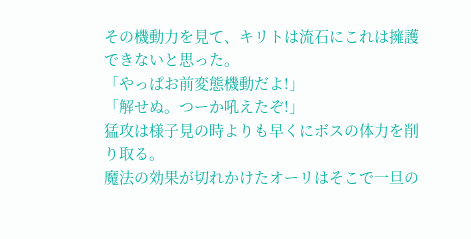その機動力を見て、キリトは流石にこれは擁護できないと思った。
「やっぱお前変態機動だよ!」
「解せぬ。つーか吼えたぞ!」
猛攻は様子見の時よりも早くにボスの体力を削り取る。
魔法の効果が切れかけたオーリはそこで一旦の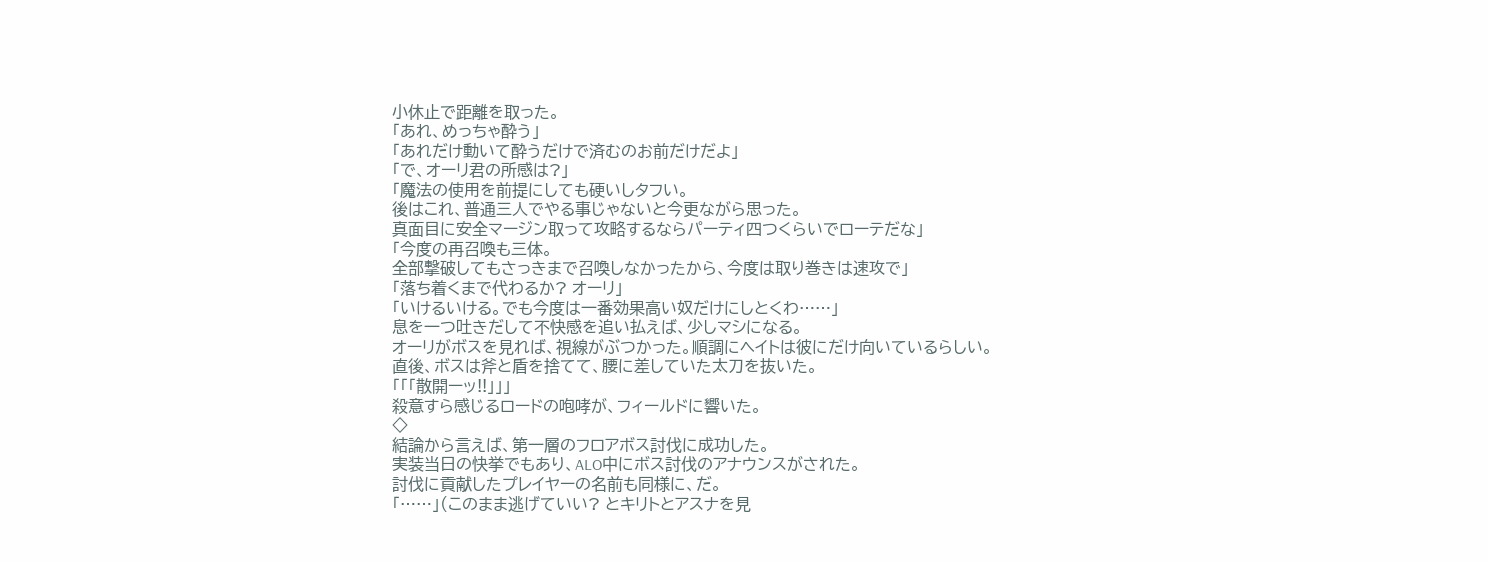小休止で距離を取った。
「あれ、めっちゃ酔う」
「あれだけ動いて酔うだけで済むのお前だけだよ」
「で、オーリ君の所感は?」
「魔法の使用を前提にしても硬いしタフい。
後はこれ、普通三人でやる事じゃないと今更ながら思った。
真面目に安全マージン取って攻略するならパーティ四つくらいでローテだな」
「今度の再召喚も三体。
全部撃破してもさっきまで召喚しなかったから、今度は取り巻きは速攻で」
「落ち着くまで代わるか? オーリ」
「いけるいける。でも今度は一番効果高い奴だけにしとくわ……」
息を一つ吐きだして不快感を追い払えば、少しマシになる。
オーリがボスを見れば、視線がぶつかった。順調にヘイトは彼にだけ向いているらしい。
直後、ボスは斧と盾を捨てて、腰に差していた太刀を抜いた。
「「「散開ーッ!!」」」
殺意すら感じるロードの咆哮が、フィールドに響いた。
◇
結論から言えば、第一層のフロアボス討伐に成功した。
実装当日の快挙でもあり、ALO中にボス討伐のアナウンスがされた。
討伐に貢献したプレイヤーの名前も同様に、だ。
「……」(このまま逃げていい? とキリトとアスナを見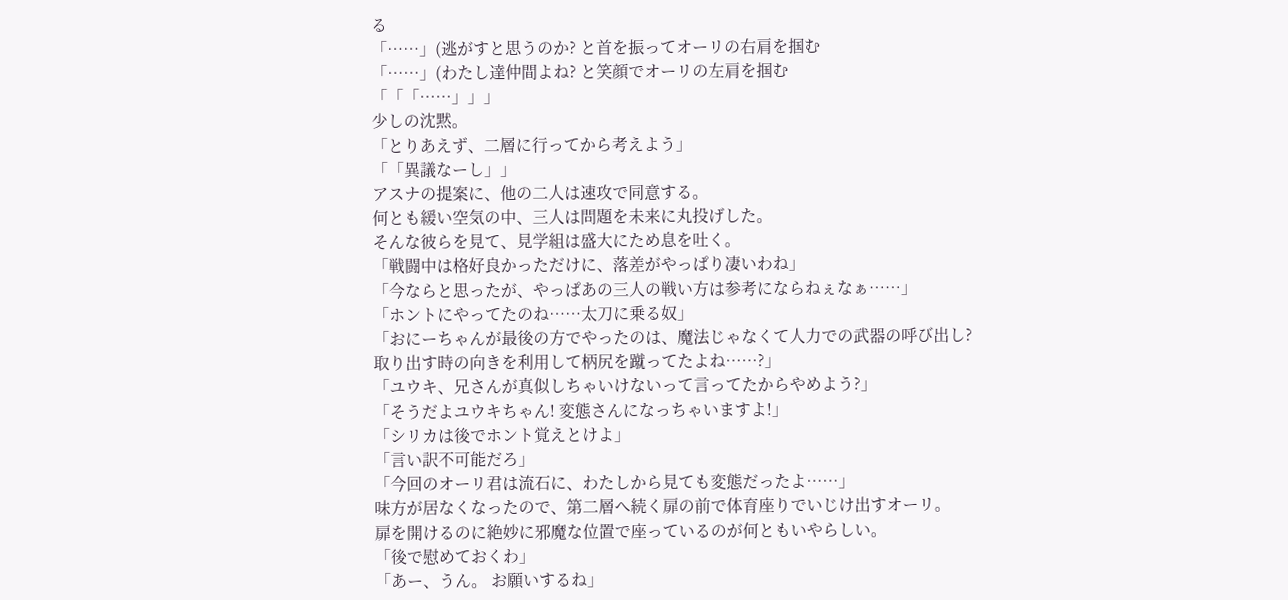る
「……」(逃がすと思うのか? と首を振ってオーリの右肩を掴む
「……」(わたし達仲間よね? と笑顔でオーリの左肩を掴む
「「「……」」」
少しの沈黙。
「とりあえず、二層に行ってから考えよう」
「「異議なーし」」
アスナの提案に、他の二人は速攻で同意する。
何とも緩い空気の中、三人は問題を未来に丸投げした。
そんな彼らを見て、見学組は盛大にため息を吐く。
「戦闘中は格好良かっただけに、落差がやっぱり凄いわね」
「今ならと思ったが、やっぱあの三人の戦い方は参考にならねぇなぁ……」
「ホントにやってたのね……太刀に乗る奴」
「おにーちゃんが最後の方でやったのは、魔法じゃなくて人力での武器の呼び出し?
取り出す時の向きを利用して柄尻を蹴ってたよね……?」
「ユウキ、兄さんが真似しちゃいけないって言ってたからやめよう?」
「そうだよユウキちゃん! 変態さんになっちゃいますよ!」
「シリカは後でホント覚えとけよ」
「言い訳不可能だろ」
「今回のオーリ君は流石に、わたしから見ても変態だったよ……」
味方が居なくなったので、第二層へ続く扉の前で体育座りでいじけ出すオーリ。
扉を開けるのに絶妙に邪魔な位置で座っているのが何ともいやらしい。
「後で慰めておくわ」
「あー、うん。 お願いするね」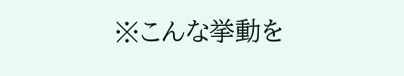※こんな挙動を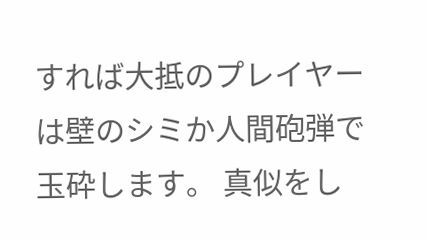すれば大抵のプレイヤーは壁のシミか人間砲弾で玉砕します。 真似をし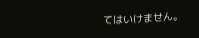てはいけません。